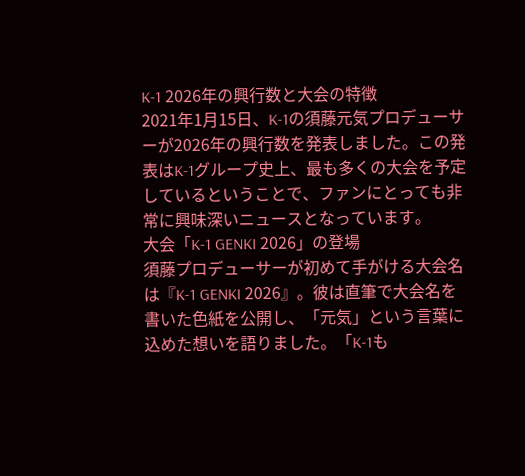K-1 2026年の興行数と大会の特徴
2021年1月15日、K-1の須藤元気プロデューサーが2026年の興行数を発表しました。この発表はK-1グループ史上、最も多くの大会を予定しているということで、ファンにとっても非常に興味深いニュースとなっています。
大会「K-1 GENKI 2026」の登場
須藤プロデューサーが初めて手がける大会名は『K-1 GENKI 2026』。彼は直筆で大会名を書いた色紙を公開し、「元気」という言葉に込めた想いを語りました。「K-1も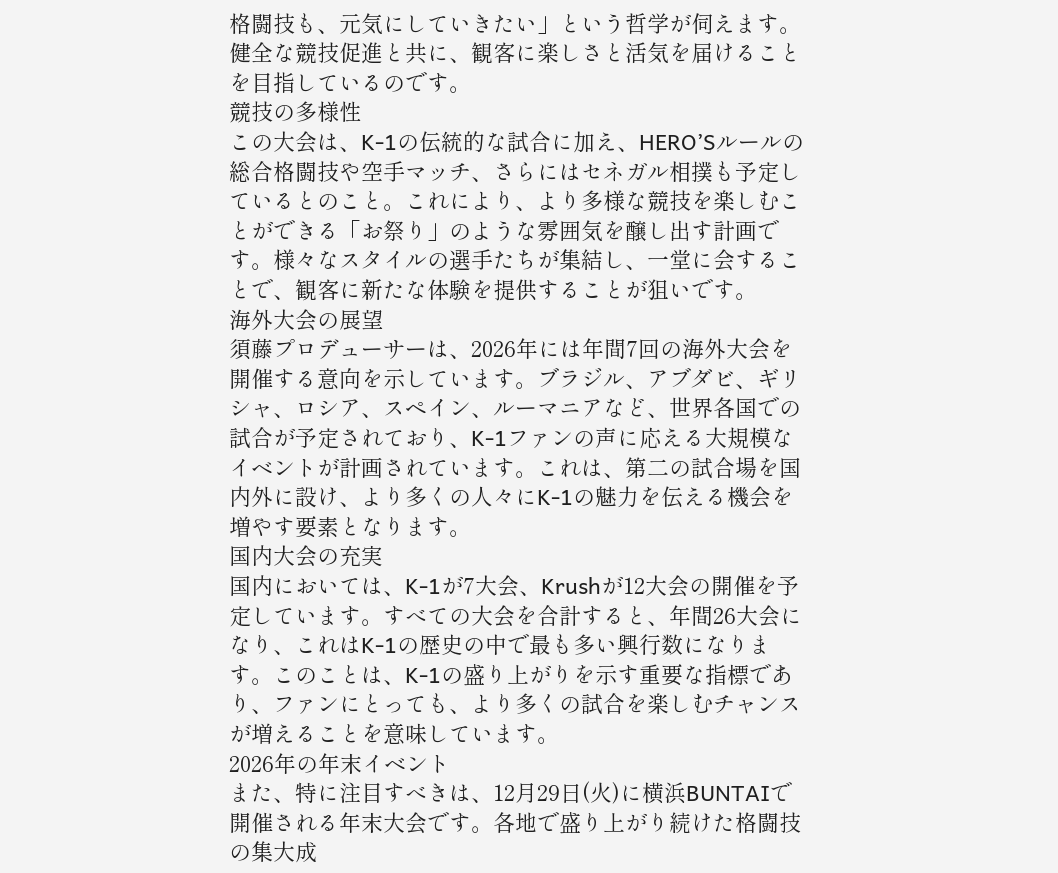格闘技も、元気にしていきたい」という哲学が伺えます。健全な競技促進と共に、観客に楽しさと活気を届けることを目指しているのです。
競技の多様性
この大会は、K-1の伝統的な試合に加え、HERO’Sルールの総合格闘技や空手マッチ、さらにはセネガル相撲も予定しているとのこと。これにより、より多様な競技を楽しむことができる「お祭り」のような雰囲気を醸し出す計画です。様々なスタイルの選手たちが集結し、一堂に会することで、観客に新たな体験を提供することが狙いです。
海外大会の展望
須藤プロデューサーは、2026年には年間7回の海外大会を開催する意向を示しています。ブラジル、アブダビ、ギリシャ、ロシア、スペイン、ルーマニアなど、世界各国での試合が予定されており、K-1ファンの声に応える大規模なイベントが計画されています。これは、第二の試合場を国内外に設け、より多くの人々にK-1の魅力を伝える機会を増やす要素となります。
国内大会の充実
国内においては、K-1が7大会、Krushが12大会の開催を予定しています。すべての大会を合計すると、年間26大会になり、これはK-1の歴史の中で最も多い興行数になります。このことは、K-1の盛り上がりを示す重要な指標であり、ファンにとっても、より多くの試合を楽しむチャンスが増えることを意味しています。
2026年の年末イベント
また、特に注目すべきは、12月29日(火)に横浜BUNTAIで開催される年末大会です。各地で盛り上がり続けた格闘技の集大成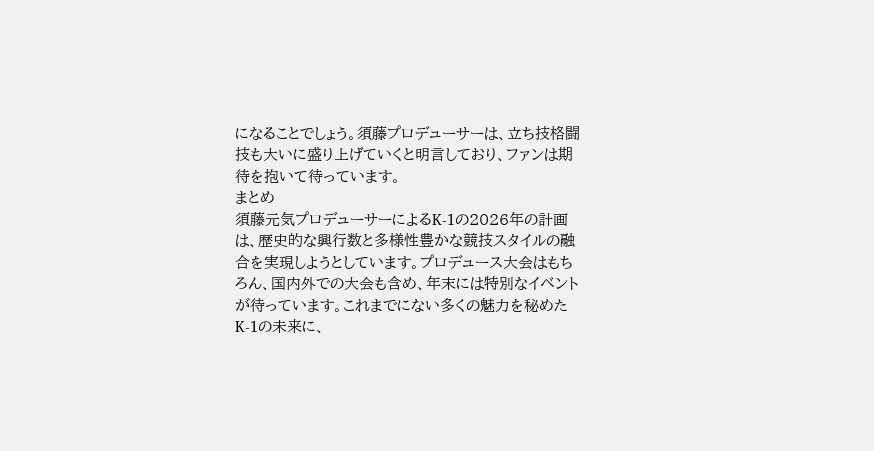になることでしょう。須藤プロデューサーは、立ち技格闘技も大いに盛り上げていくと明言しており、ファンは期待を抱いて待っています。
まとめ
須藤元気プロデューサーによるK-1の2026年の計画は、歴史的な興行数と多様性豊かな競技スタイルの融合を実現しようとしています。プロデュース大会はもちろん、国内外での大会も含め、年末には特別なイベントが待っています。これまでにない多くの魅力を秘めたK-1の未来に、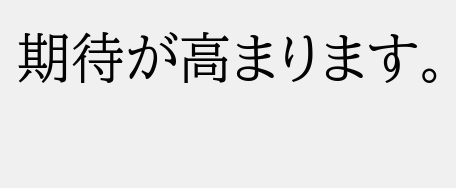期待が高まります。